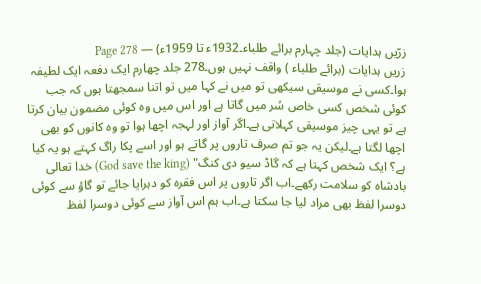زرّیں ہدایات (جلد چہارم برائے طلباء۔1932ء تا 1959ء) — Page 278
زریں ہدایات (برائے طلباء ) واقف نہیں ہوں۔278 جلد چهارم ایک دفعہ ایک لطیفہ ہوا۔کسی نے موسیقی سیکھی تو میں نے کہا میں تو اتنا سمجھتا ہوں کہ جب کوئی شخص کسی خاص سُر میں گاتا ہے اور اس میں وہ کوئی مضمون بیان کرتا ہے تو یہی چیز موسیقی کہلاتی ہے۔اگر آواز اور لہجہ اچھا ہوا تو وہ کانوں کو بھی اچھا لگتا ہے۔لیکن یہ جو تم صرف تاروں پر گاتے ہو اور اسے پکا راگ کہتے ہو یہ کیا ہے؟ ایک شخص کہتا ہے کہ گاڈ سیو دی کنگ" (God save the king) خدا تعالی بادشاہ کو سلامت رکھے۔اب اگر تاروں پر اس فقرہ کو دہرایا جائے تو گاؤ سے کوئی دوسرا لفظ بھی مراد لیا جا سکتا ہے۔اب ہم اس آواز سے کوئی دوسرا لفظ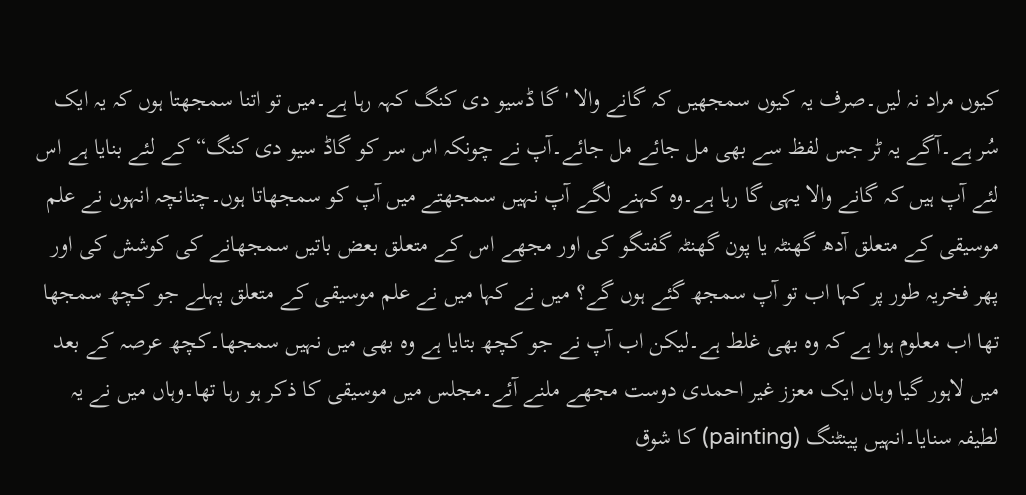کیوں مراد نہ لیں۔صرف یہ کیوں سمجھیں کہ گانے والا ' گا ڈسیو دی کنگ کہہ رہا ہے۔میں تو اتنا سمجھتا ہوں کہ یہ ایک سُر ہے۔آگے یہ ٹر جس لفظ سے بھی مل جائے مل جائے۔آپ نے چونکہ اس سر کو گاڈ سیو دی کنگ“ کے لئے بنایا ہے اس لئے آپ ہیں کہ گانے والا یہی گا رہا ہے۔وہ کہنے لگے آپ نہیں سمجھتے میں آپ کو سمجھاتا ہوں۔چنانچہ انہوں نے علم موسیقی کے متعلق آدھ گھنٹہ یا پون گھنٹہ گفتگو کی اور مجھے اس کے متعلق بعض باتیں سمجھانے کی کوشش کی اور پھر فخریہ طور پر کہا اب تو آپ سمجھ گئے ہوں گے؟ میں نے کہا میں نے علم موسیقی کے متعلق پہلے جو کچھ سمجھا تھا اب معلوم ہوا ہے کہ وہ بھی غلط ہے۔لیکن اب آپ نے جو کچھ بتایا ہے وہ بھی میں نہیں سمجھا۔کچھ عرصہ کے بعد میں لاہور گیا وہاں ایک معزز غیر احمدی دوست مجھے ملنے آئے۔مجلس میں موسیقی کا ذکر ہو رہا تھا۔وہاں میں نے یہ لطیفہ سنایا۔انہیں پینٹنگ (painting) کا شوق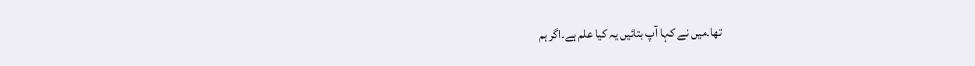تھا۔میں نے کہا آپ بتائیں یہ کیا علم ہے۔اگر ہم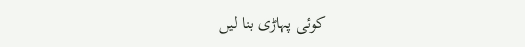کوئی پہاڑی بنا لیں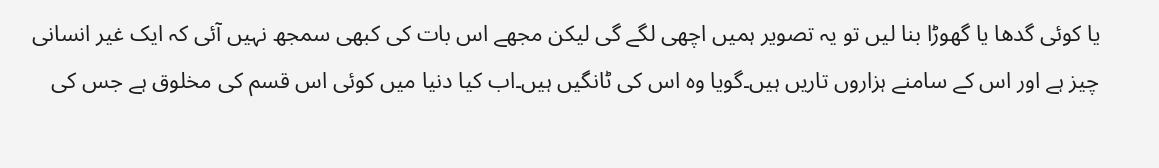یا کوئی گدھا یا گھوڑا بنا لیں تو یہ تصویر ہمیں اچھی لگے گی لیکن مجھے اس بات کی کبھی سمجھ نہیں آئی کہ ایک غیر انسانی چیز ہے اور اس کے سامنے ہزاروں تاریں ہیں۔گویا وہ اس کی ٹانگیں ہیں۔اب کیا دنیا میں کوئی اس قسم کی مخلوق ہے جس کی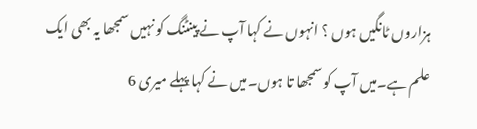ہزاروں ٹانگیں ہوں ؟ انہوں نے کہا آپ نے پینٹنگ کو نہیں سمجھا یہ بھی ایک علم ہے۔میں آپ کو سمجھا تا ہوں۔میں نے کہا پہلے میری 6